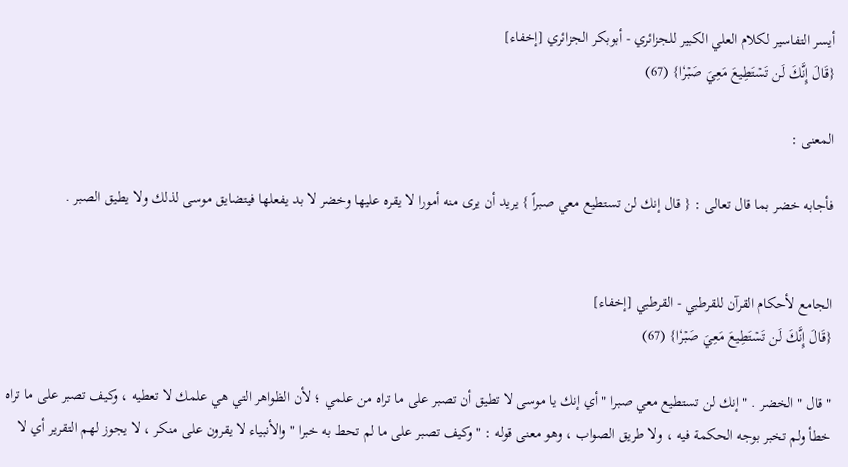أيسر التفاسير لكلام العلي الكبير للجزائري - أبوبكر الجزائري [إخفاء]
{قَالَ إِنَّكَ لَن تَسۡتَطِيعَ مَعِيَ صَبۡرٗا} (67)

المعنى :

فأجابه خضر بما قال تعالى : { قال إنك لن تستطيع معي صبراً } يريد أن يرى منه أمورا لا يقره عليها وخضر لا بد يفعلها فيتضايق موسى لذلك ولا يطيق الصبر .


الجامع لأحكام القرآن للقرطبي - القرطبي [إخفاء]
{قَالَ إِنَّكَ لَن تَسۡتَطِيعَ مَعِيَ صَبۡرٗا} (67)

" قال " الخضر . " إنك لن تستطيع معي صبرا " أي إنك يا موسى لا تطيق أن تصبر على ما تراه من علمي ؛ لأن الظواهر التي هي علمك لا تعطيه ، وكيف تصبر على ما تراه خطأ ولم تخبر بوجه الحكمة فيه ، ولا طريق الصواب ، وهو معنى قوله : " وكيف تصبر على ما لم تحط به خبرا " والأنبياء لا يقرون على منكر ، لا يجوز لهم التقرير أي لا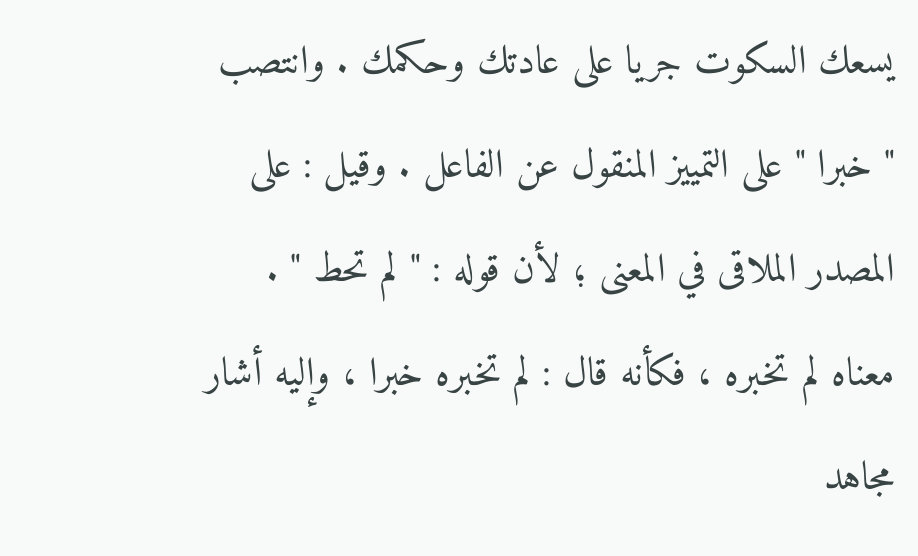يسعك السكوت جريا على عادتك وحكمك . وانتصب " خبرا " على التمييز المنقول عن الفاعل . وقيل : على المصدر الملاقى في المعنى ؛ لأن قوله : " لم تحط " . معناه لم تخبره ، فكأنه قال : لم تخبره خبرا ، وإليه أشار مجاهد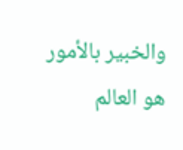والخبير بالأمور هو العالم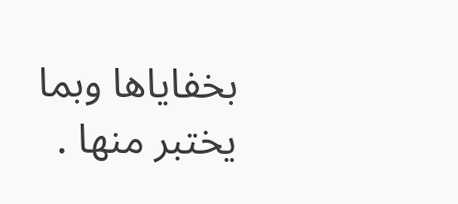بخفاياها وبما يختبر منها .